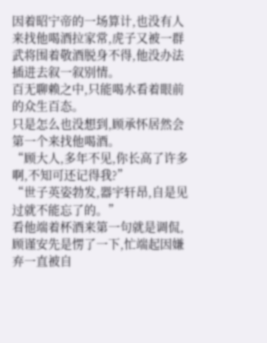因着昭宁帝的一场算计,也没有人来找他喝酒拉家常,虎子又被一群武将围着敬酒脱身不得,他没办法插进去叙一叙别情。
百无聊赖之中,只能喝水看着眼前的众生百态。
只是怎么也没想到,顾承怀居然会第一个来找他喝酒。
“顾大人,多年不见,你长高了许多啊,不知可还记得我?”
“世子英姿勃发,器宇轩昂,自是见过就不能忘了的。”
看他端着杯酒来第一句就是调侃,顾谨安先是愣了一下,忙端起因嫌弃一直被自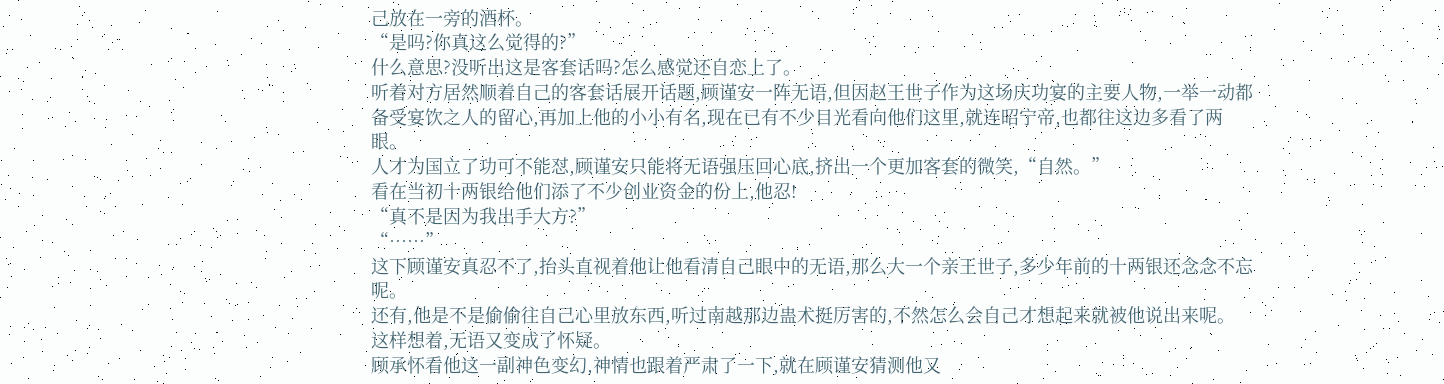己放在一旁的酒杯。
“是吗?你真这么觉得的?”
什么意思?没听出这是客套话吗?怎么感觉还自恋上了。
听着对方居然顺着自己的客套话展开话题,顾谨安一阵无语,但因赵王世子作为这场庆功宴的主要人物,一举一动都备受宴饮之人的留心,再加上他的小小有名,现在已有不少目光看向他们这里,就连昭宁帝,也都往这边多看了两眼。
人才为国立了功可不能怼,顾谨安只能将无语强压回心底,挤出一个更加客套的微笑,“自然。”
看在当初十两银给他们添了不少创业资金的份上,他忍!
“真不是因为我出手大方?”
“……”
这下顾谨安真忍不了,抬头直视着他让他看清自己眼中的无语,那么大一个亲王世子,多少年前的十两银还念念不忘呢。
还有,他是不是偷偷往自己心里放东西,听过南越那边蛊术挺厉害的,不然怎么会自己才想起来就被他说出来呢。
这样想着,无语又变成了怀疑。
顾承怀看他这一副神色变幻,神情也跟着严肃了一下,就在顾谨安猜测他又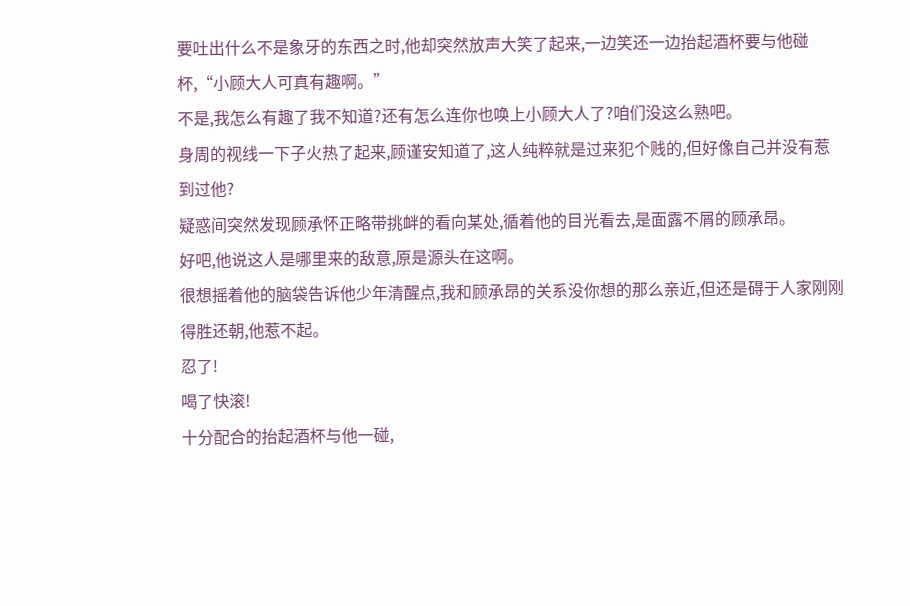要吐出什么不是象牙的东西之时,他却突然放声大笑了起来,一边笑还一边抬起酒杯要与他碰杯,“小顾大人可真有趣啊。”
不是,我怎么有趣了我不知道?还有怎么连你也唤上小顾大人了?咱们没这么熟吧。
身周的视线一下子火热了起来,顾谨安知道了,这人纯粹就是过来犯个贱的,但好像自己并没有惹到过他?
疑惑间突然发现顾承怀正略带挑衅的看向某处,循着他的目光看去,是面露不屑的顾承昂。
好吧,他说这人是哪里来的敌意,原是源头在这啊。
很想摇着他的脑袋告诉他少年清醒点,我和顾承昂的关系没你想的那么亲近,但还是碍于人家刚刚得胜还朝,他惹不起。
忍了!
喝了快滚!
十分配合的抬起酒杯与他一碰,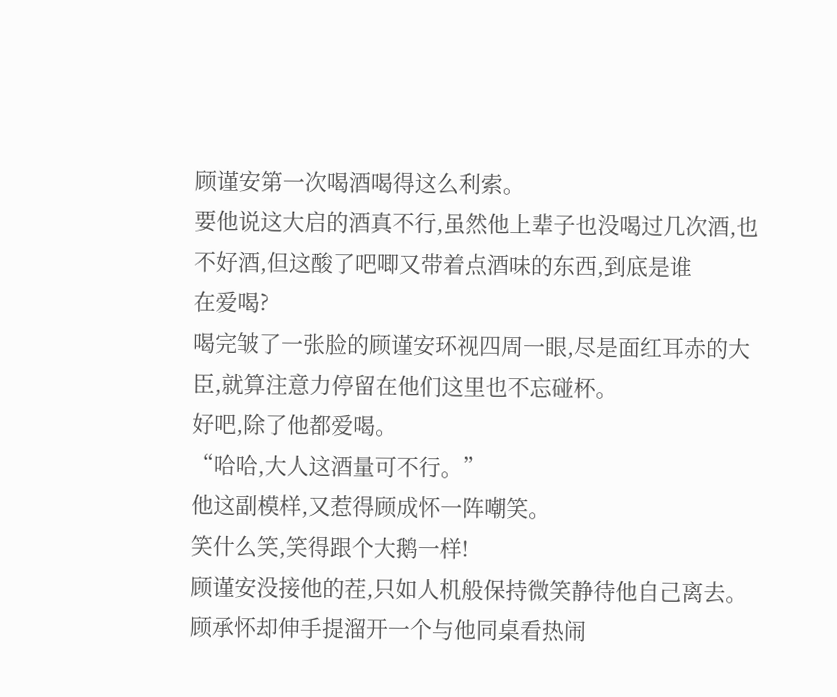顾谨安第一次喝酒喝得这么利索。
要他说这大启的酒真不行,虽然他上辈子也没喝过几次酒,也不好酒,但这酸了吧唧又带着点酒味的东西,到底是谁
在爱喝?
喝完皱了一张脸的顾谨安环视四周一眼,尽是面红耳赤的大臣,就算注意力停留在他们这里也不忘碰杯。
好吧,除了他都爱喝。
“哈哈,大人这酒量可不行。”
他这副模样,又惹得顾成怀一阵嘲笑。
笑什么笑,笑得跟个大鹅一样!
顾谨安没接他的茬,只如人机般保持微笑静待他自己离去。
顾承怀却伸手提溜开一个与他同桌看热闹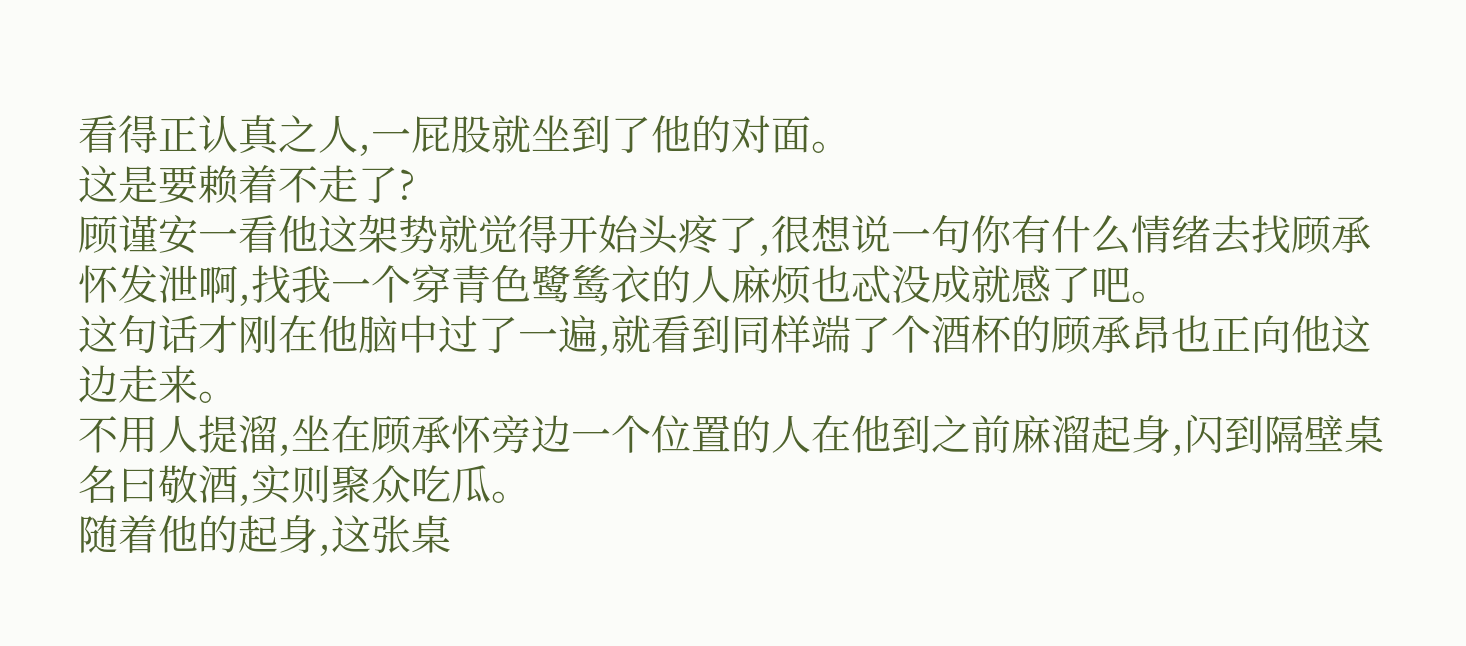看得正认真之人,一屁股就坐到了他的对面。
这是要赖着不走了?
顾谨安一看他这架势就觉得开始头疼了,很想说一句你有什么情绪去找顾承怀发泄啊,找我一个穿青色鹭鸶衣的人麻烦也忒没成就感了吧。
这句话才刚在他脑中过了一遍,就看到同样端了个酒杯的顾承昂也正向他这边走来。
不用人提溜,坐在顾承怀旁边一个位置的人在他到之前麻溜起身,闪到隔壁桌名曰敬酒,实则聚众吃瓜。
随着他的起身,这张桌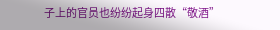子上的官员也纷纷起身四散“敬酒”